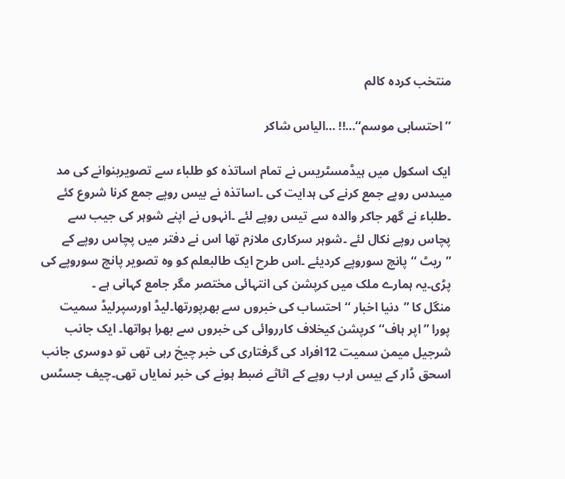منتخب کردہ کالم

’’احتسابی موسم‘‘…!! …الیاس شاکر

ایک اسکول میں ہیڈمسٹریس نے تمام اساتذہ کو طلباء سے تصویربنوانے کی مد میںدس روپے جمع کرنے کی ہدایت کی ۔اساتذہ نے بیس روپے جمع کرنا شروع کئے ۔طلباء نے گھر جاکر والدہ سے تیس روپے لئے ۔انہوں نے اپنے شوہر کی جیب سے پچاس روپے نکال لئے ۔شوہر سرکاری ملازم تھا اس نے دفتر میں پچاس روپے کے ”ریٹ ‘‘پانچ سوروپے کردیئے ۔اس طرح ایک طالبعلم کو وہ تصویر پانچ سوروپے کی پڑی۔یہ ہمارے ملک میں کرپشن کی انتہائی مختصر مگر جامع کہانی ہے ۔
منگل کا ”دنیا اخبار ‘‘احتساب کی خبروں سے بھرپورتھا۔لیڈ اورسپرلیڈ سمیت پورا ”اپر ہاف‘‘کرپشن کیخلاف کارروائی کی خبروں سے بھرا ہواتھا۔ ایک جانب شرجیل میمن سمیت 12افراد کی گرفتاری کی خبر چیخ رہی تھی تو دوسری جانب اسحق ڈار کے بیس ارب روپے کے اثاثے ضبط ہونے کی خبر نمایاں تھی۔چیف جسٹس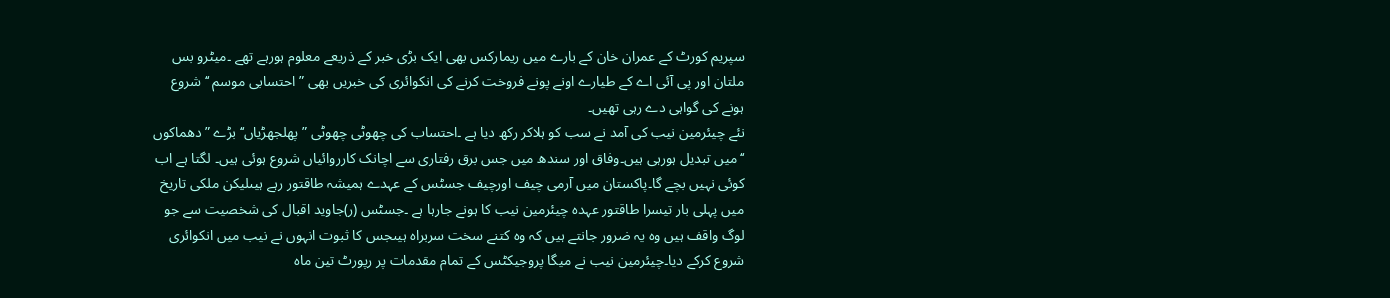سپریم کورٹ کے عمران خان کے بارے میں ریمارکس بھی ایک بڑی خبر کے ذریعے معلوم ہورہے تھے ۔میٹرو بس ملتان اور پی آئی اے کے طیارے اونے پونے فروخت کرنے کی انکوائری کی خبریں بھی ”احتسابی موسم ‘‘ شروع ہونے کی گواہی دے رہی تھیں۔
نئے چیئرمین نیب کی آمد نے سب کو ہلاکر رکھ دیا ہے ۔احتساب کی چھوٹی چھوٹی ”پھلجھڑیاں‘‘ بڑے ”دھماکوں ‘‘میں تبدیل ہورہی ہیں۔وفاق اور سندھ میں جس برق رفتاری سے اچانک کارروائیاں شروع ہوئی ہیں۔ لگتا ہے اب کوئی نہیں بچے گا۔پاکستان میں آرمی چیف اورچیف جسٹس کے عہدے ہمیشہ طاقتور رہے ہیںلیکن ملکی تاریخ میں پہلی بار تیسرا طاقتور عہدہ چیئرمین نیب کا ہونے جارہا ہے ۔جسٹس (ر)جاوید اقبال کی شخصیت سے جو لوگ واقف ہیں وہ یہ ضرور جانتے ہیں کہ وہ کتنے سخت سربراہ ہیںجس کا ثبوت انہوں نے نیب میں انکوائری شروع کرکے دیا۔چیئرمین نیب نے میگا پروجیکٹس کے تمام مقدمات پر رپورٹ تین ماہ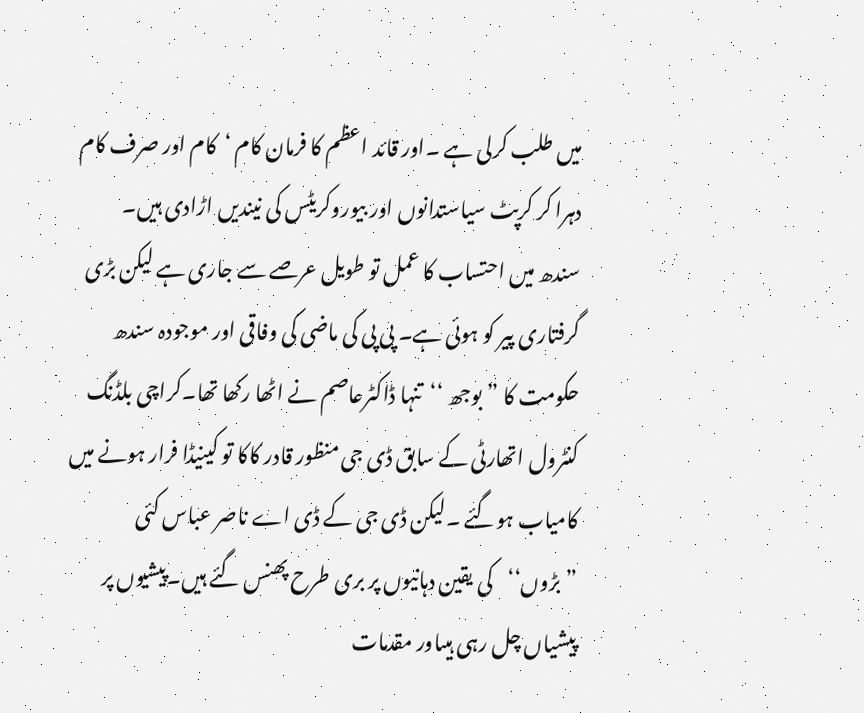میں طلب کرلی ہے ۔اور قائد اعظم کا فرمان کام ‘کام اور صرف کام دہرا کر کرپٹ سیاستدانوں اور بیوروکریٹس کی نیندیں اڑادی ہیں۔
سندھ میں احتساب کا عمل تو طویل عرصے سے جاری ہے لیکن بڑی گرفتاری پیر کو ہوئی ہے۔ پی پی کی ماضی کی وفاقی اور موجودہ سندھ حکومت کا ”بوجھ ‘‘تنہا ڈاکٹرعاصم نے اٹھا رکھا تھا۔کراچی بلڈنگ کنٹرول اتھارٹی کے سابق ڈی جی منظور قادر کاکا تو کینیڈا فرار ہونے میں کامیاب ہوگئے ۔لیکن ڈی جی کے ڈی اے ناصر عباس کئی ”بڑوں‘‘کی یقین دہانیوں پر بری طرح پھنس گئے ہیں۔پیشیوں پر پیشیاں چل رہی ہیںاور مقدمات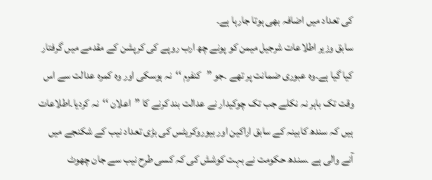کی تعداد میں اضافہ بھی ہوتا جارہا ہے۔
سابق وزیر اطلاعات شرجیل میمن کو پونے چھ ارب روپے کی کرپشن کے مقدمے میں گرفتار کیا گیا ہے۔وہ عبوری ضمانت پر تھے ۔جو ”کنفرم ‘‘نہ ہوسکی اور وہ کمرہ عدالت سے اس وقت تک باہر نہ نکلے جب تک چوکیدار نے عدالت بند کرنے کا ”اعلان ‘‘نہ کردیا۔اطلاعات ہیں کہ سندھ کابینہ کے سابق اراکین اور بیوروکریٹس کی بڑی تعداد نیب کے شکنجے میں آنے والی ہے ۔سندھ حکومت نے بہت کوشش کی کہ کسی طرح نیب سے جان چھوٹ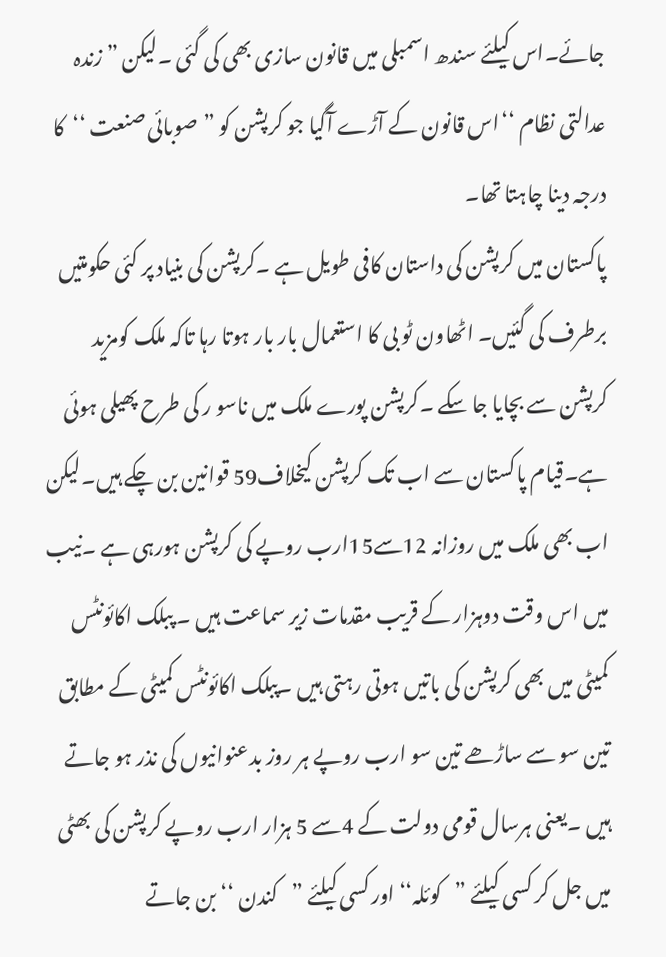جائے۔اس کیلئے سندھ اسمبلی میں قانون سازی بھی کی گئی ۔لیکن ” زندہ عدالتی نظام ‘‘اس قانون کے آڑے آگیا جو کرپشن کو ”صوبائی صنعت ‘‘کا درجہ دینا چاہتا تھا۔
پاکستان میں کرپشن کی داستان کافی طویل ہے ۔کرپشن کی بنیاد پر کئی حکومتیں برطرف کی گئیں۔ اٹھاون ٹو بی کا استعمال بار بار ہوتا رہا تاکہ ملک کومزید کرپشن سے بچایا جا سکے ۔کرپشن پورے ملک میں ناسو ر کی طرح پھیلی ہوئی ہے۔قیام پاکستان سے اب تک کرپشن کیخلاف59 قوانین بن چکے ہیں۔لیکن اب بھی ملک میں روزانہ 12سے15ارب روپے کی کرپشن ہورہی ہے ۔نیب میں اس وقت دوہزار کے قریب مقدمات زیر سماعت ہیں ۔ پبلک اکائونٹس کمیٹی میں بھی کرپشن کی باتیں ہوتی رہتی ہیں ۔پبلک اکائونٹس کمیٹی کے مطابق تین سو سے ساڑھے تین سو ارب روپے ہر روز بدعنوانیوں کی نذر ہو جاتے ہیں ۔یعنی ہرسال قومی دولت کے 4سے 5 ہزار ارب روپے کرپشن کی بھٹی میں جل کر کسی کیلئے ”کوئلہ‘‘ اور کسی کیلئے ”کندن ‘‘بن جاتے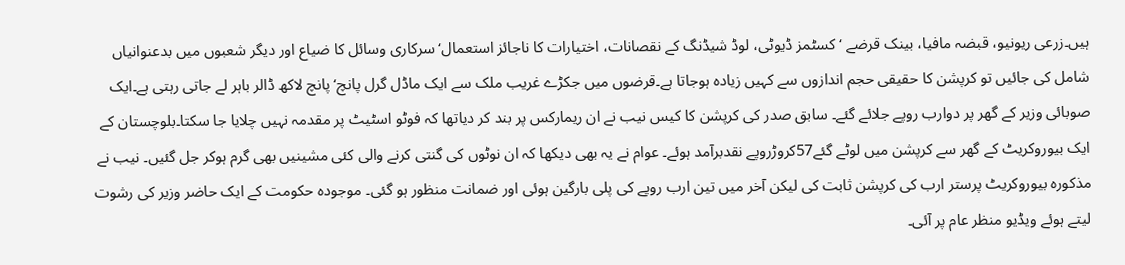ہیں۔زرعی ریونیو، قبضہ مافیا، بینک قرضے ‘ کسٹمز ڈیوٹی، لوڈ شیڈنگ کے نقصانات، اختیارات کا ناجائز استعمال‘ سرکاری وسائل کا ضیاع اور دیگر شعبوں میں بدعنوانیاں شامل کی جائیں تو کرپشن کا حقیقی حجم اندازوں سے کہیں زیادہ ہوجاتا ہے۔قرضوں میں جکڑے غریب ملک سے ایک ماڈل گرل پانچ‘ پانچ لاکھ ڈالر باہر لے جاتی رہتی ہے۔ایک صوبائی وزیر کے گھر پر دوارب روپے جلائے گئے۔ سابق صدر کی کرپشن کا کیس نیب نے ان ریمارکس پر بند کر دیاتھا کہ فوٹو اسٹیٹ پر مقدمہ نہیں چلایا جا سکتا۔بلوچستان کے ایک بیوروکریٹ کے گھر سے کرپشن میں لوٹے گئے57کروڑروپے نقدبرآمد ہوئے۔ عوام نے یہ بھی دیکھا کہ ان نوٹوں کی گنتی کرنے والی کئی مشینیں بھی گرم ہوکر جل گئیں۔ نیب نے مذکورہ بیوروکریٹ پرستر ارب کی کرپشن ثابت کی لیکن آخر میں تین ارب روپے کی پلی بارگین ہوئی اور ضمانت منظور ہو گئی۔ موجودہ حکومت کے ایک حاضر وزیر کی رشوت لیتے ہوئے ویڈیو منظر عام پر آئی۔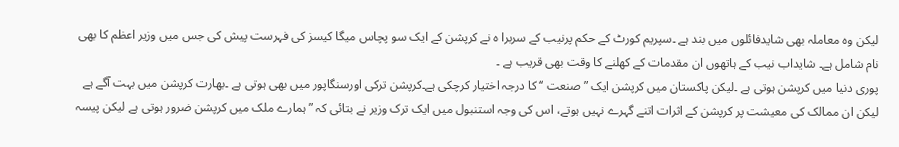لیکن وہ معاملہ بھی شایدفائلوں میں بند ہے ۔سپریم کورٹ کے حکم پرنیب کے سربرا ہ نے کرپشن کے ایک سو پچاس میگا کیسز کی فہرست پیش کی جس میں وزیر اعظم کا بھی نام شامل ہے۔ شایداب نیب کے ہاتھوں ان مقدمات کے کھلنے کا وقت بھی قریب ہے ۔
پوری دنیا میں کرپشن ہوتی ہے ۔لیکن پاکستان میں کرپشن ایک ” صنعت ‘‘کا درجہ اختیار کرچکی ہے۔کرپشن ترکی اورسنگاپور میں بھی ہوتی ہے ۔بھارت کرپشن میں بہت آگے ہے لیکن ان ممالک کی معیشت پر کرپشن کے اثرات اتنے گہرے نہیں ہوتے، اس کی وجہ استنبول میں ایک ترک وزیر نے بتائی کہ ”ہمارے ملک میں کرپشن ضرور ہوتی ہے لیکن پیسہ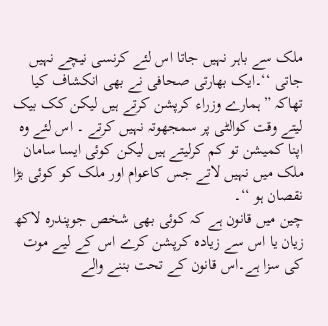ملک سے باہر نہیں جاتا اس لئے کرنسی نیچے نہیں جاتی ‘‘۔ایک بھارتی صحافی نے بھی انکشاف کیا تھاکہ ”ہمارے وزراء کرپشن کرتے ہیں لیکن کک بیک لیتے وقت کوالٹی پر سمجھوتہ نہیں کرتے ۔ اس لئے وہ اپنا کمیشن تو کم کرلیتے ہیں لیکن کوئی ایسا سامان ملک میں نہیں لاتے جس کاعوام اور ملک کو کوئی بڑا نقصان ہو ‘‘۔
چین میں قانون ہے کہ کوئی بھی شخص جوپندرہ لاکھ زیان یا اس سے زیادہ کرپشن کرے اس کے لیے موت کی سزا ہے۔اس قانون کے تحت بننے والے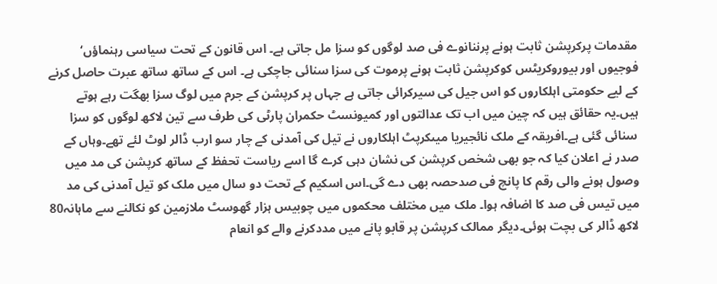مقدمات پرکرپشن ثابت ہونے پرننانوے فی صد لوگوں کو سزا مل جاتی ہے۔ اس قانون کے تحت سیاسی رہنماؤں‘ فوجیوں اور بیوروکریٹس کوکرپشن ثابت ہونے پرموت کی سزا سنائی جاچکی ہے۔ اس کے ساتھ ساتھ عبرت حاصل کرنے کے لیے حکومتی اہلکاروں کو اس جیل کی سیرکرائی جاتی ہے جہاں پر کرپشن کے جرم میں لوگ سزا بھگت رہے ہوتے ہیں۔یہ حقائق ہیں کہ چین میں اب تک عدالتوں اور کمیونسٹ حکمران پارٹی کی طرف سے تین لاکھ لوگوں کو سزا سنائی گئی ہے۔افریقہ کے ملک نائجیریا میںکرپٹ اہلکاروں نے تیل کی آمدنی کے چار سو ارب ڈالر لوٹ لئے تھے۔وہاں کے صدر نے اعلان کیا کہ جو بھی شخص کرپشن کی نشان دہی کرے گا اسے ریاست تحفظ کے ساتھ کرپشن کی مد میں وصول ہونے والی رقم کا پانچ فی صدحصہ بھی دے گی۔اس اسکیم کے تحت دو سال میں ملک کو تیل آمدنی کی مد میں تیس فی صد کا اضافہ ہوا۔ ملک میں مختلف محکموں میں چوبیس ہزار گھوسٹ ملازمین کو نکالنے سے ماہانہ80 لاکھ ڈالر کی بچت ہوئی۔دیگر ممالک کرپشن پر قابو پانے میں مددکرنے والے کو انعام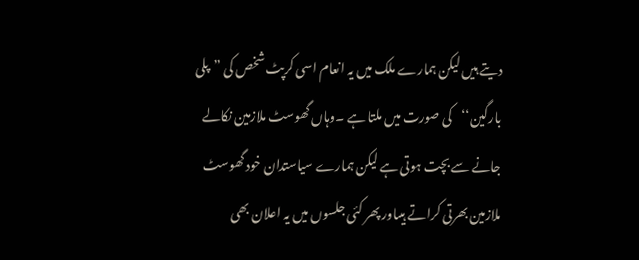دیتے ہیں لیکن ہمارے ملک میں یہ انعام اسی کرپٹ شخص کی ”پلی بارگین‘‘کی صورت میں ملتا ہے ۔وہاں گھوسٹ ملازمین نکالے جانے سے بچت ہوتی ہے لیکن ہمارے سیاستدان خود گھوسٹ ملازمین بھرتی کراتے ہیںاور پھر کئی جلسوں میں یہ اعلان بھی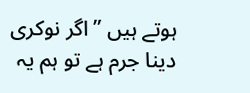ہوتے ہیں ”اگر نوکری دینا جرم ہے تو ہم یہ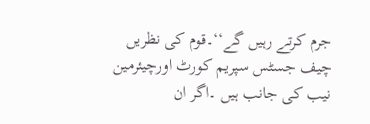جرم کرتے رہیں گے‘‘۔قوم کی نظریں چیف جسٹس سپریم کورٹ اورچیئرمین نیب کی جانب ہیں ۔اگر ان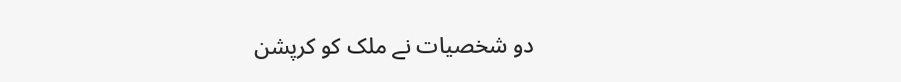دو شخصیات نے ملک کو کرپشن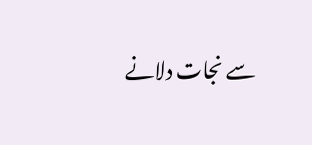سے نجات دلانے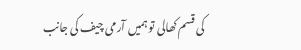کی قسم کھالی تو ہمیں آرمی چیف کی جانب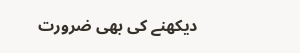دیکھنے کی بھی ضرورت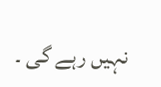نہیں رہے گی ۔